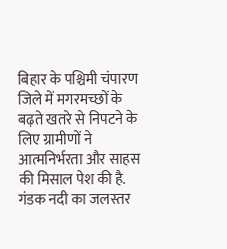बिहार के पश्चिमी चंपारण जिले में मगरमच्छों के बढ़ते खतरे से निपटने के लिए ग्रामीणों ने आत्मनिर्भरता और साहस की मिसाल पेश की है. गंडक नदी का जलस्तर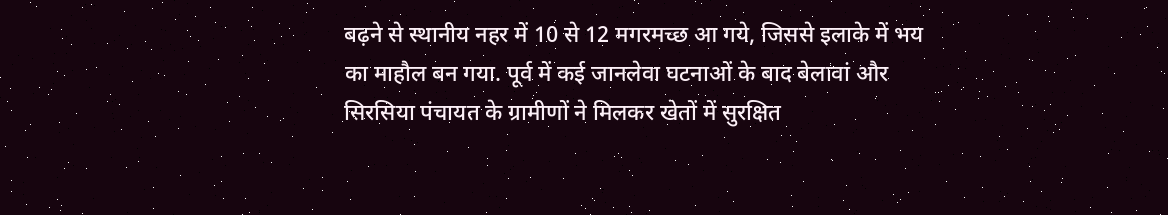बढ़ने से स्थानीय नहर में 10 से 12 मगरमच्छ आ गये, जिससे इलाके में भय का माहौल बन गया. पूर्व में कई जानलेवा घटनाओं के बाद बेलावां और सिरसिया पंचायत के ग्रामीणों ने मिलकर खेतों में सुरक्षित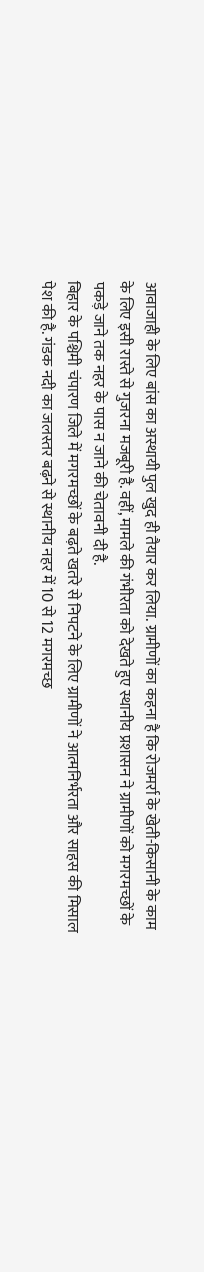आवाजाही के लिए बांस का अस्थायी पुल खुद ही तैयार कर लिया. ग्रामीणों का कहना है कि रोजमर्रा के खेती-किसानी के काम के लिए इसी रास्ते से गुजरना मजबूरी है. वहीं, मामले की गंभीरता को देखते हुए स्थानीय प्रशासन ने ग्रामीणों को मगरमच्छों के पकड़े जाने तक नहर के पास न जाने की चेतावनी दी है.
बिहार के पश्चिमी चंपारण जिले में मगरमच्छों के बढ़ते खतरे से निपटने के लिए ग्रामीणों ने आत्मनिर्भरता और साहस की मिसाल पेश की है. गंडक नदी का जलस्तर बढ़ने से स्थानीय नहर में 10 से 12 मगरमच्छ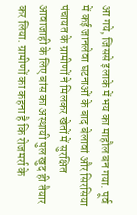आ गये, जिससे इलाके में भय का माहौल बन गया. पूर्व में कई जानलेवा घटनाओं के बाद बेलावां और सिरसिया पंचायत के ग्रामीणों ने मिलकर खेतों में सुरक्षित आवाजाही के लिए बांस का अस्थायी पुल खुद ही तैयार कर लिया. ग्रामीणों का कहना है कि रोजमर्रा के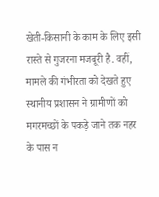खेती-किसानी के काम के लिए इसी रास्ते से गुजरना मजबूरी है. वहीं, मामले की गंभीरता को देखते हुए स्थानीय प्रशासन ने ग्रामीणों को मगरमच्छों के पकड़े जाने तक नहर के पास न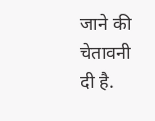जाने की चेतावनी दी है.